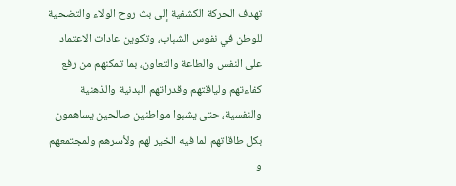تهدف الحركة الكشفية إلى بث روح الولاء والتضحية للوطن في نفوس الشباب، وتكوين عادات الاعتماد على النفس والطاعة والتعاون، بما تمكنهم من رفع كفاءتهم ولياقتهم وقدراتهم البدنية والذهنية والنفسية، حتى يشبوا مواطنين صالحين يساهمون بكل طاقاتهم لما فيه الخير لهم ولأسرهم ولمجتمعهم و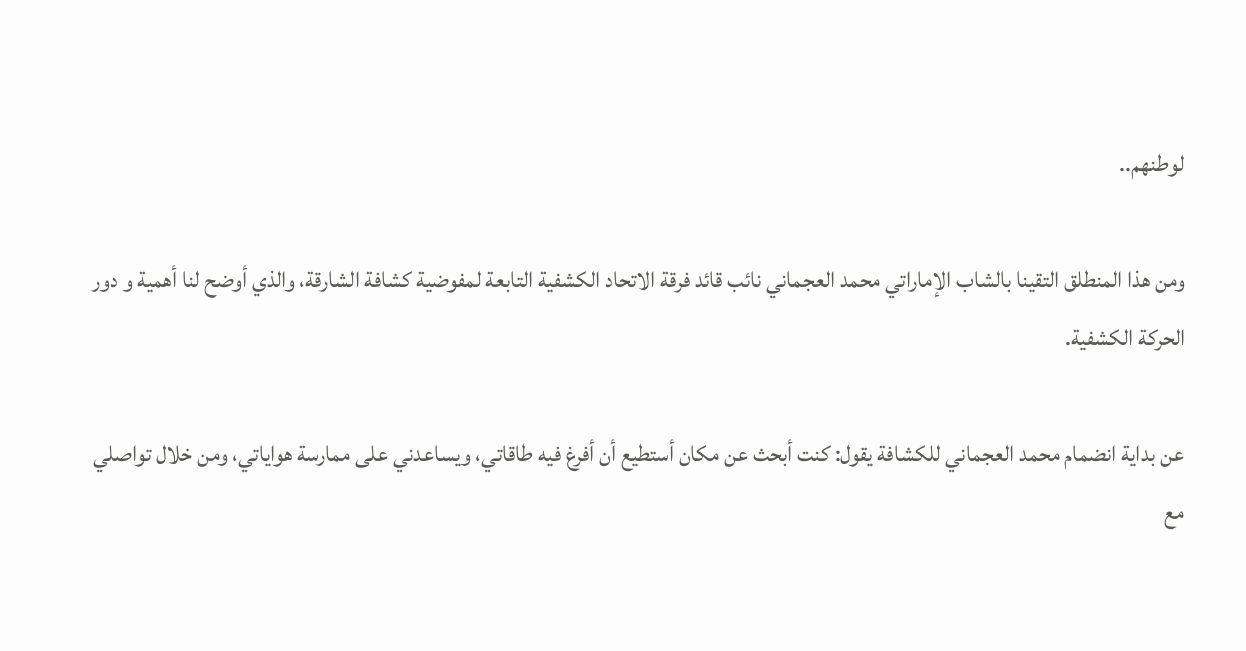لوطنهم..

ومن هذا المنطلق التقينا بالشاب الإماراتي محمد العجماني نائب قائد فرقة الاتحاد الكشفية التابعة لمفوضية كشافة الشارقة، والذي أوضح لنا أهمية و دور الحركة الكشفية.

عن بداية انضمام محمد العجماني للكشافة يقول: كنت أبحث عن مكان أستطيع أن أفرغ فيه طاقاتي، ويساعدني على ممارسة هواياتي، ومن خلال تواصلي مع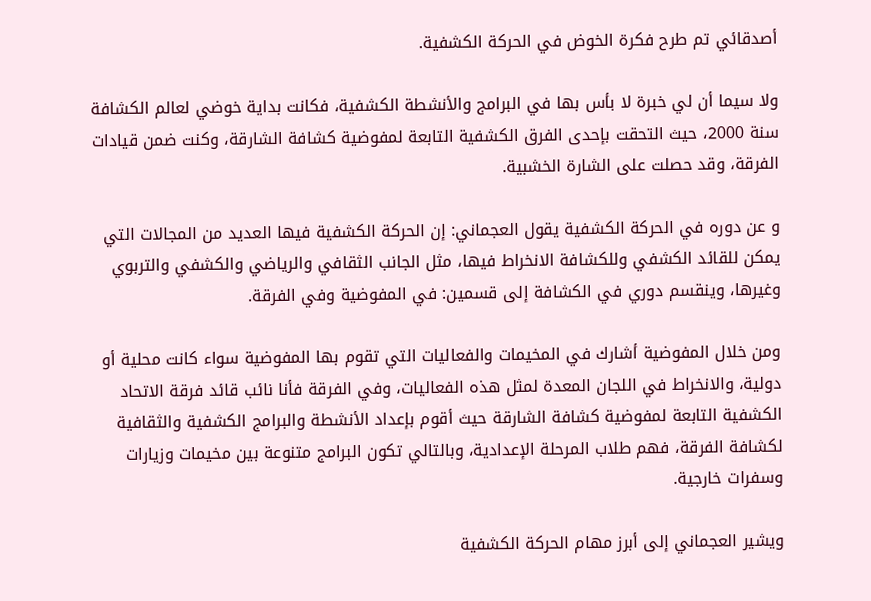أصدقائي تم طرح فكرة الخوض في الحركة الكشفية.

ولا سيما أن لي خبرة لا بأس بها في البرامج والأنشطة الكشفية، فكانت بداية خوضي لعالم الكشافة سنة 2000، حيث التحقت بإحدى الفرق الكشفية التابعة لمفوضية كشافة الشارقة، وكنت ضمن قيادات الفرقة، وقد حصلت على الشارة الخشبية.

و عن دوره في الحركة الكشفية يقول العجماني: إن الحركة الكشفية فيها العديد من المجالات التي يمكن للقائد الكشفي وللكشافة الانخراط فيها، مثل الجانب الثقافي والرياضي والكشفي والتربوي وغيرها، وينقسم دوري في الكشافة إلى قسمين: في المفوضية وفي الفرقة.

ومن خلال المفوضية أشارك في المخيمات والفعاليات التي تقوم بها المفوضية سواء كانت محلية أو دولية، والانخراط في اللجان المعدة لمثل هذه الفعاليات، وفي الفرقة فأنا نائب قائد فرقة الاتحاد الكشفية التابعة لمفوضية كشافة الشارقة حيث أقوم بإعداد الأنشطة والبرامج الكشفية والثقافية لكشافة الفرقة، فهم طلاب المرحلة الإعدادية، وبالتالي تكون البرامج متنوعة بين مخيمات وزيارات وسفرات خارجية.

ويشير العجماني إلى أبرز مهام الحركة الكشفية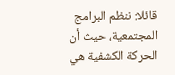قائلا: ننظم البرامج المجتمعية، حيث أن الحركة الكشفية هي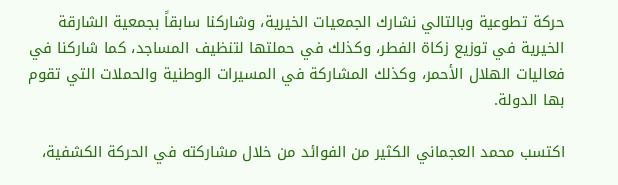حركة تطوعية وبالتالي نشارك الجمعيات الخيرية، وشاركنا سابقاً بجمعية الشارقة الخيرية في توزيع زكاة الفطر، وكذلك في حملتها لتنظيف المساجد، كما شاركنا في فعاليات الهلال الأحمر، وكذلك المشاركة في المسيرات الوطنية والحملات التي تقوم بها الدولة.

اكتسب محمد العجماني الكثير من الفوائد من خلال مشاركته في الحركة الكشفية،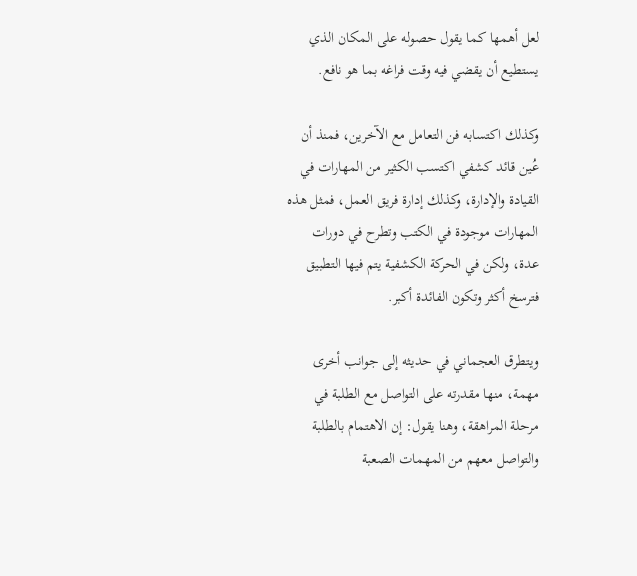لعل أهمها كما يقول حصوله على المكان الذي يستطيع أن يقضي فيه وقت فراغه بما هو نافع.

وكذلك اكتسابه فن التعامل مع الآخرين، فمنذ أن عُين قائد كشفي اكتسب الكثير من المهارات في القيادة والإدارة، وكذلك إدارة فريق العمل، فمثل هذه المهارات موجودة في الكتب وتطرح في دورات عدة، ولكن في الحركة الكشفية يتم فيها التطبيق فترسخ أكثر وتكون الفائدة أكبر.

ويتطرق العجماني في حديثه إلى جوانب أخرى مهمة، منها مقدرته على التواصل مع الطلبة في مرحلة المراهقة، وهنا يقول: إن الاهتمام بالطلبة والتواصل معهم من المهمات الصعبة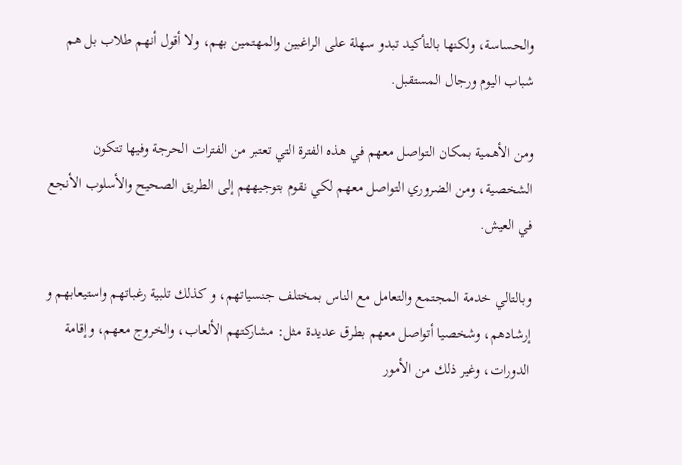والحساسة، ولكنها بالتأكيد تبدو سهلة على الراغبين والمهتمين بهم، ولا أقول أنهم طلاب بل هم شباب اليوم ورجال المستقبل.

ومن الأهمية بمكان التواصل معهم في هذه الفترة التي تعتبر من الفترات الحرجة وفيها تتكون الشخصية، ومن الضروري التواصل معهم لكي نقوم بتوجيههم إلى الطريق الصحيح والأسلوب الأنجع في العيش.

وبالتالي خدمة المجتمع والتعامل مع الناس بمختلف جنسياتهم، و كذلك تلبية رغباتهم واستيعابهم و إرشادهم، وشخصيا أتواصل معهم بطرق عديدة مثل: مشاركتهم الألعاب، والخروج معهم، وإقامة الدورات، وغير ذلك من الأمور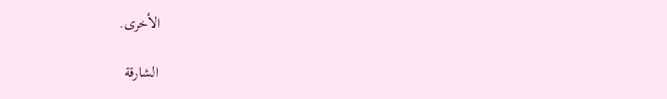الأخرى.

الشارقة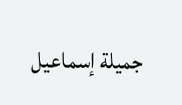جميلة إسماعيل